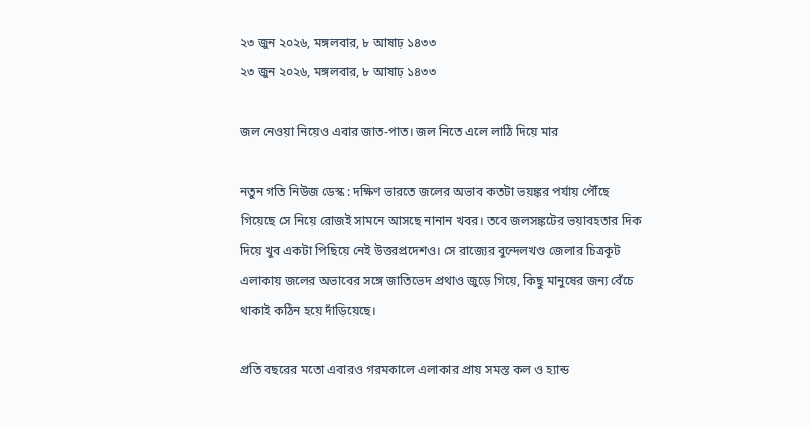২৩ জুন ২০২৬, মঙ্গলবার, ৮ আষাঢ় ১৪৩৩
২৩ জুন ২০২৬, মঙ্গলবার, ৮ আষাঢ় ১৪৩৩

জল নেওয়া নিয়েও এবার জাত-পাত। জল নিতে এলে লাঠি দিয়ে মার

নতুন গতি নিউজ ডেস্ক : দক্ষিণ ভারতে জলের অভাব কতটা ভয়ঙ্কর পর্যায় পৌঁছে গিয়েছে সে নিয়ে রোজই সামনে আসছে নানান খবর। তবে জলসঙ্কটের ভয়াবহতার দিক দিয়ে খুব একটা পিছিয়ে নেই উত্তরপ্রদেশও। সে রাজ্যের বুন্দেলখণ্ড জেলার চিত্রকূট এলাকায় জলের অভাবের সঙ্গে জাতিভেদ প্রথাও জুড়ে গিয়ে, কিছু মানুষের জন্য বেঁচে থাকাই কঠিন হয়ে দাঁড়িয়েছে।

প্রতি বছরের মতো এবারও গরমকালে এলাকার প্রায় সমস্ত কল ও হ্যান্ড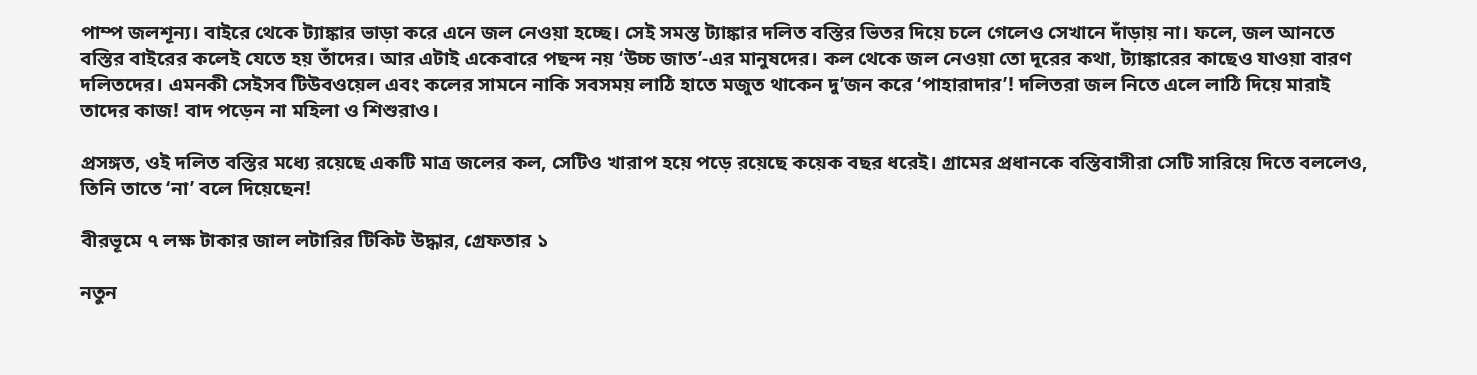পাম্প জলশূন্য। বাইরে থেকে ট্যাঙ্কার ভাড়া করে এনে জল নেওয়া হচ্ছে। সেই সমস্ত ট্যাঙ্কার দলিত বস্তির ভিতর দিয়ে চলে গেলেও সেখানে দাঁড়ায় না। ফলে, জল আনতে বস্তির বাইরের কলেই যেতে হয় তাঁদের। আর এটাই একেবারে পছন্দ নয় ‘উচ্চ জাত’-এর মানুষদের। কল থেকে জল নেওয়া তো দূরের কথা, ট্যাঙ্কারের কাছেও যাওয়া বারণ দলিতদের। এমনকী সেইসব টিউবওয়েল এবং কলের সামনে নাকি সবসময় লাঠি হাতে মজুত থাকেন দু’জন করে ‘পাহারাদার’! দলিতরা জল নিতে এলে লাঠি দিয়ে মারাই তাদের কাজ! বাদ পড়েন না মহিলা ও শিশুরাও।

প্রসঙ্গত, ওই দলিত বস্তির মধ্যে রয়েছে একটি মাত্র জলের কল, সেটিও খারাপ হয়ে পড়ে রয়েছে কয়েক বছর ধরেই। গ্রামের প্রধানকে বস্তিবাসীরা সেটি সারিয়ে দিতে বললেও, তিনি তাতে ‘না’ বলে দিয়েছেন!

বীরভূমে ৭ লক্ষ টাকার জাল লটারির টিকিট উদ্ধার, গ্রেফতার ১

নতুন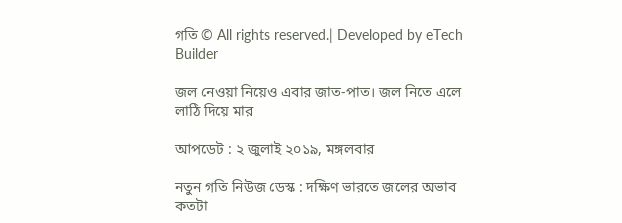গতি © All rights reserved.| Developed by eTech Builder

জল নেওয়া নিয়েও এবার জাত-পাত। জল নিতে এলে লাঠি দিয়ে মার

আপডেট : ২ জুলাই ২০১৯, মঙ্গলবার

নতুন গতি নিউজ ডেস্ক : দক্ষিণ ভারতে জলের অভাব কতটা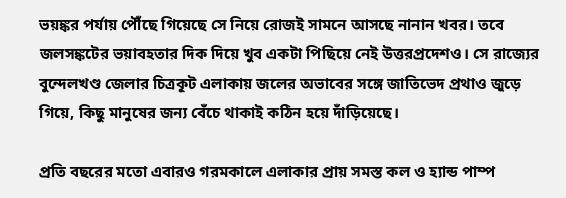ভয়ঙ্কর পর্যায় পৌঁছে গিয়েছে সে নিয়ে রোজই সামনে আসছে নানান খবর। তবে জলসঙ্কটের ভয়াবহতার দিক দিয়ে খুব একটা পিছিয়ে নেই উত্তরপ্রদেশও। সে রাজ্যের বুন্দেলখণ্ড জেলার চিত্রকূট এলাকায় জলের অভাবের সঙ্গে জাতিভেদ প্রথাও জুড়ে গিয়ে, কিছু মানুষের জন্য বেঁচে থাকাই কঠিন হয়ে দাঁড়িয়েছে।

প্রতি বছরের মতো এবারও গরমকালে এলাকার প্রায় সমস্ত কল ও হ্যান্ড পাম্প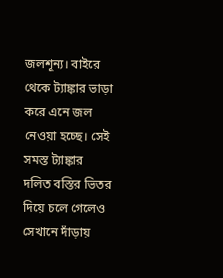জলশূন্য। বাইরে থেকে ট্যাঙ্কার ভাড়া করে এনে জল নেওয়া হচ্ছে। সেই সমস্ত ট্যাঙ্কার দলিত বস্তির ভিতর দিয়ে চলে গেলেও সেখানে দাঁড়ায়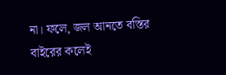না। ফলে, জল আনতে বস্তির বাইরের কলেই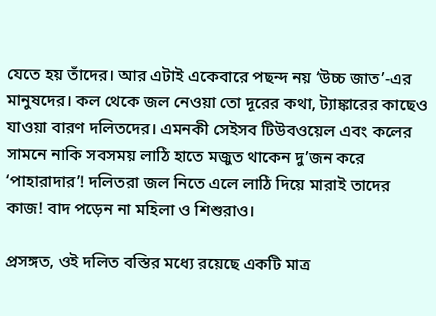যেতে হয় তাঁদের। আর এটাই একেবারে পছন্দ নয় ‘উচ্চ জাত’-এর মানুষদের। কল থেকে জল নেওয়া তো দূরের কথা, ট্যাঙ্কারের কাছেও যাওয়া বারণ দলিতদের। এমনকী সেইসব টিউবওয়েল এবং কলের সামনে নাকি সবসময় লাঠি হাতে মজুত থাকেন দু’জন করে ‘পাহারাদার’! দলিতরা জল নিতে এলে লাঠি দিয়ে মারাই তাদের কাজ! বাদ পড়েন না মহিলা ও শিশুরাও।

প্রসঙ্গত, ওই দলিত বস্তির মধ্যে রয়েছে একটি মাত্র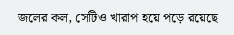জলের কল, সেটিও খারাপ হয়ে পড়ে রয়েছে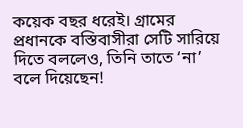কয়েক বছর ধরেই। গ্রামের প্রধানকে বস্তিবাসীরা সেটি সারিয়ে দিতে বললেও, তিনি তাতে ‘না’ বলে দিয়েছেন!